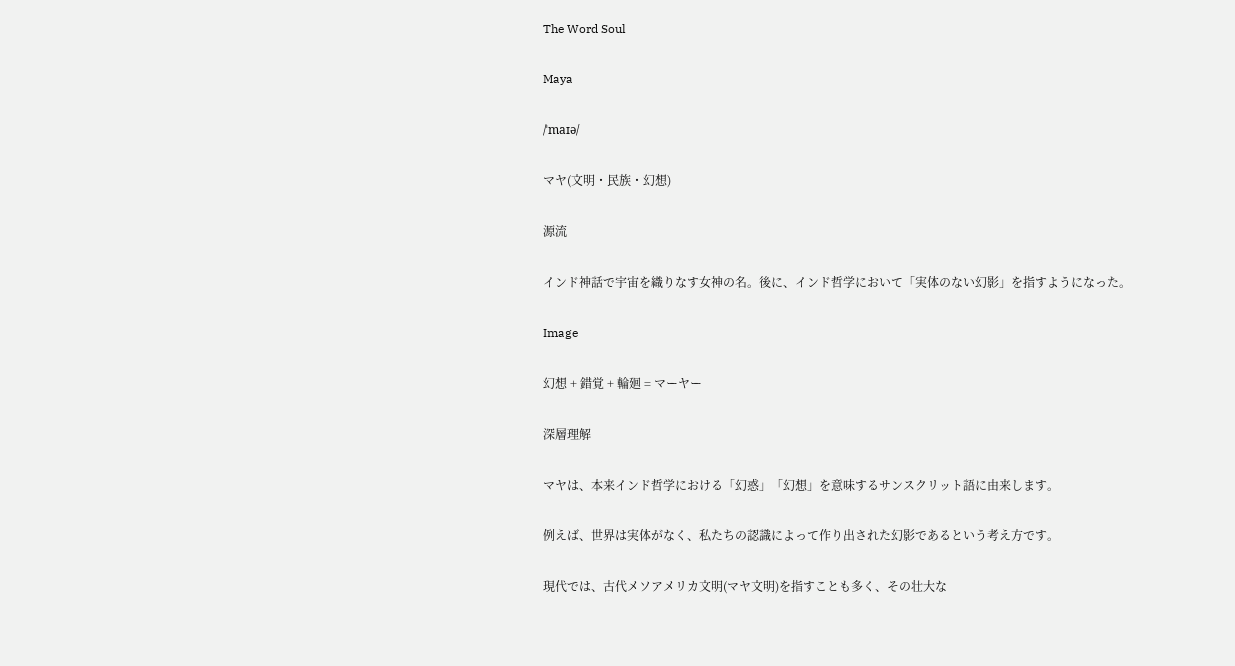The Word Soul

Maya

/ˈmaɪə/

マヤ(文明・民族・幻想)

源流

インド神話で宇宙を織りなす女神の名。後に、インド哲学において「実体のない幻影」を指すようになった。

Image

幻想 + 錯覚 + 輪廻 = マーヤー

深層理解

マヤは、本来インド哲学における「幻惑」「幻想」を意味するサンスクリット語に由来します。

例えば、世界は実体がなく、私たちの認識によって作り出された幻影であるという考え方です。

現代では、古代メソアメリカ文明(マヤ文明)を指すことも多く、その壮大な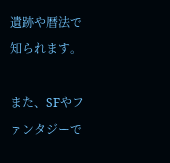遺跡や暦法で知られます。

また、SFやファンタジーで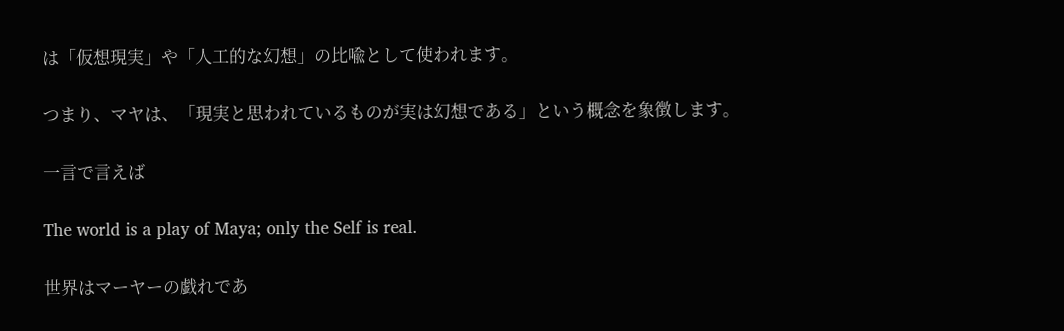は「仮想現実」や「人工的な幻想」の比喩として使われます。

つまり、マヤは、「現実と思われているものが実は幻想である」という概念を象徴します。

一言で言えば

The world is a play of Maya; only the Self is real.

世界はマーヤーの戯れであ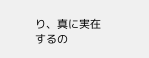り、真に実在するの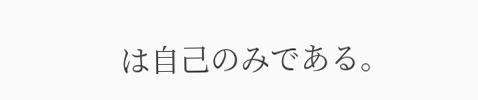は自己のみである。